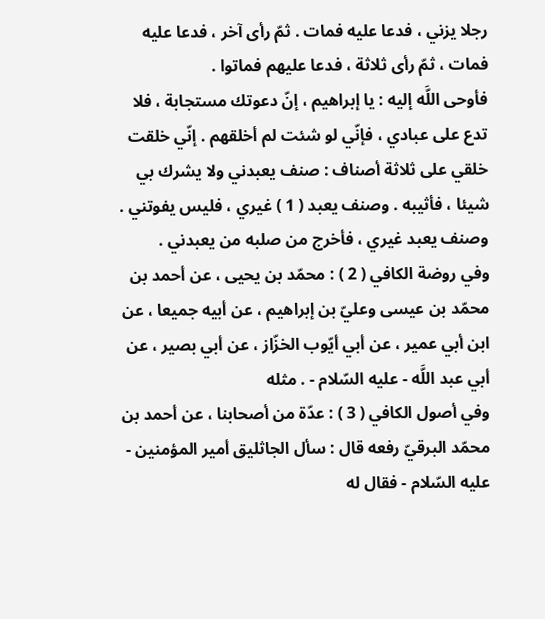رجلا يزني ، فدعا عليه فمات . ثمّ رأى آخر ، فدعا عليه فمات ، ثمّ رأى ثلاثة ، فدعا عليهم فماتوا .
فأوحى اللَّه إليه : يا إبراهيم ، إنّ دعوتك مستجابة ، فلا تدع على عبادي ، فإنّي لو شئت لم أخلقهم . إنّي خلقت خلقي على ثلاثة أصناف : صنف يعبدني ولا يشرك بي شيئا ، فأثيبه . وصنف يعبد ( 1 ) غيري ، فليس يفوتني . وصنف يعبد غيري ، فأخرج من صلبه من يعبدني .
وفي روضة الكافي ( 2 ) : محمّد بن يحيى ، عن أحمد بن محمّد بن عيسى وعليّ بن إبراهيم ، عن أبيه جميعا ، عن ابن أبي عمير ، عن أبي أيّوب الخزّاز ، عن أبي بصير ، عن أبي عبد اللَّه - عليه السّلام - . مثله
وفي أصول الكافي ( 3 ) : عدّة من أصحابنا ، عن أحمد بن محمّد البرقيّ رفعه قال : سأل الجاثليق أمير المؤمنين - عليه السّلام - فقال له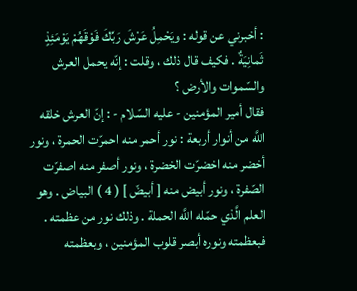: أخبرني عن قوله : ويَحْمِلُ عَرْشَ رَبِّكَ فَوْقَهُمْ يَوْمَئِذٍ ثَمانِيَةٌ . فكيف قال ذلك ، وقلت : إنّه يحمل العرش والسّموات والأرض ؟
فقال أمير المؤمنين - عليه السّلام - : إنّ العرش خلقه اللَّه من أنوار أربعة : نور أحمر منه احمرّت الحمرة ، ونور أخضر منه اخضرّت الخضرة ، ونور أصفر منه اصفرّت الصّفرة ، ونور أبيض منه [ أبيضّ ] ( 4 ) البياض . وهو العلم الَّذي حمّله اللَّه الحملة . وذلك نور من عظمته . فبعظمته ونوره أبصر قلوب المؤمنين ، وبعظمته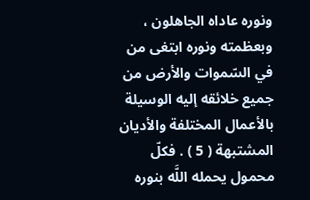ونوره عاداه الجاهلون ، وبعظمته ونوره ابتغى من في السّموات والأرض من جميع خلائقه إليه الوسيلة بالأعمال المختلفة والأديان المشتبهة ( 5 ) . فكلّ محمول يحمله اللَّه بنوره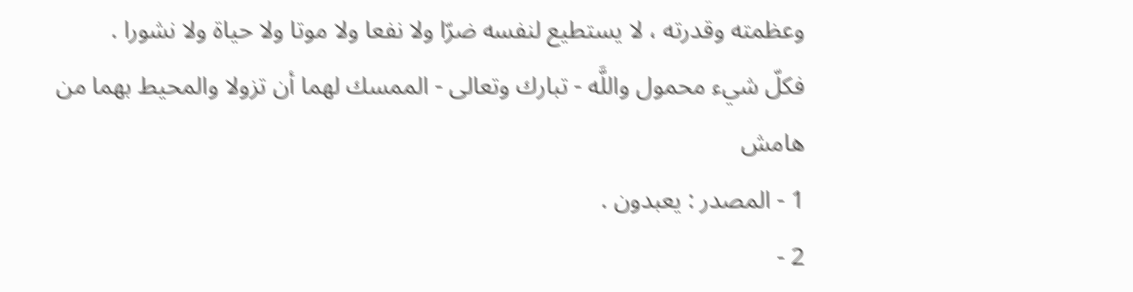وعظمته وقدرته ، لا يستطيع لنفسه ضرّا ولا نفعا ولا موتا ولا حياة ولا نشورا .
فكلّ شيء محمول واللَّه - تبارك وتعالى - الممسك لهما أن تزولا والمحيط بهما من
هامش
1 - المصدر : يعبدون .
2 -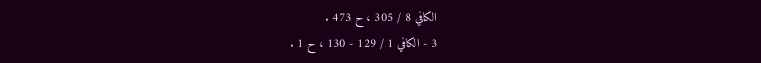الكافي 8 / 305 ، ح 473 .
3 - الكافي 1 / 129 - 130 ، ح 1 .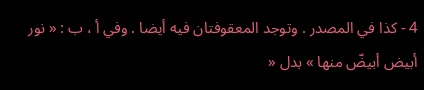4 - كذا في المصدر . وتوجد المعقوفتان فيه أيضا . وفي أ ، ب : « نور أبيض أبيضّ منها » بدل «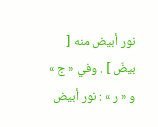نور أبيض منه [ بيضّ ] . وفي « ج » و « ر » : نور أبيض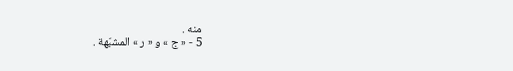منه .
5 - « ج » و « ر » المشبّهة .